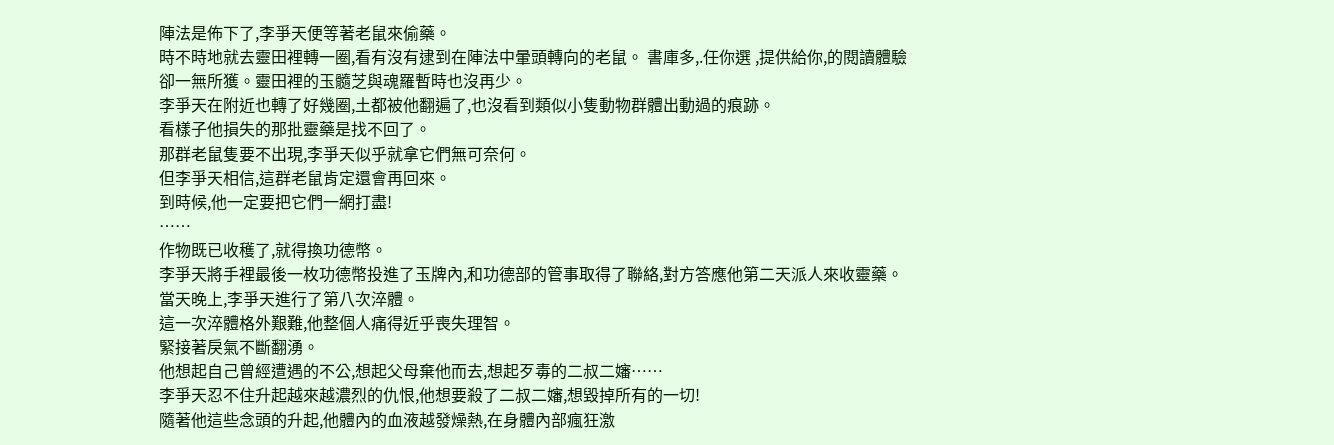陣法是佈下了,李爭天便等著老鼠來偷藥。
時不時地就去靈田裡轉一圈,看有沒有逮到在陣法中暈頭轉向的老鼠。 書庫多,.任你選 ,提供給你,的閱讀體驗
卻一無所獲。靈田裡的玉髓芝與魂羅暫時也沒再少。
李爭天在附近也轉了好幾圈,土都被他翻遍了,也沒看到類似小隻動物群體出動過的痕跡。
看樣子他損失的那批靈藥是找不回了。
那群老鼠隻要不出現,李爭天似乎就拿它們無可奈何。
但李爭天相信,這群老鼠肯定還會再回來。
到時候,他一定要把它們一網打盡!
……
作物既已收穫了,就得換功德幣。
李爭天將手裡最後一枚功德幣投進了玉牌內,和功德部的管事取得了聯絡,對方答應他第二天派人來收靈藥。
當天晚上,李爭天進行了第八次淬體。
這一次淬體格外艱難,他整個人痛得近乎喪失理智。
緊接著戾氣不斷翻湧。
他想起自己曾經遭遇的不公,想起父母棄他而去,想起歹毒的二叔二嬸……
李爭天忍不住升起越來越濃烈的仇恨,他想要殺了二叔二嬸,想毀掉所有的一切!
隨著他這些念頭的升起,他體內的血液越發燥熱,在身體內部瘋狂激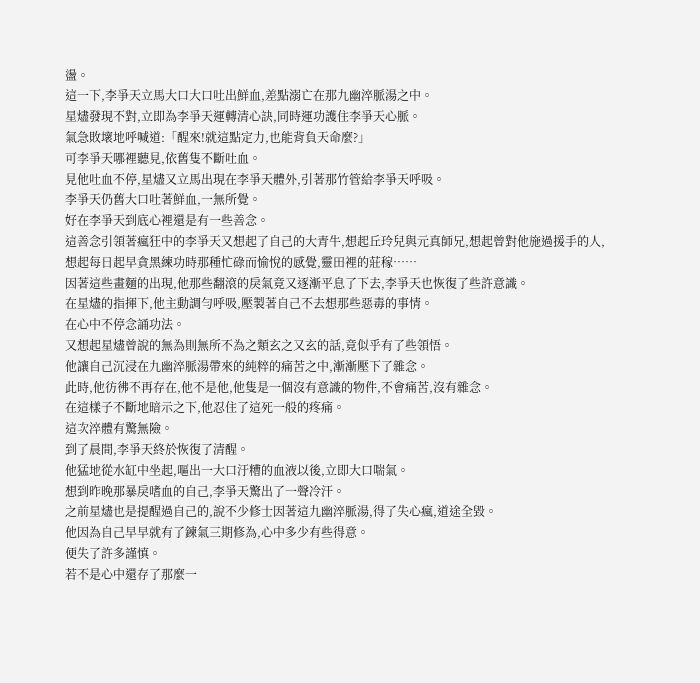盪。
這一下,李爭天立馬大口大口吐出鮮血,差點溺亡在那九幽淬脈湯之中。
星燼發現不對,立即為李爭天運轉清心訣,同時運功護住李爭天心脈。
氣急敗壞地呼喊道:「醒來!就這點定力,也能背負天命麼?」
可李爭天哪裡聽見,依舊隻不斷吐血。
見他吐血不停,星燼又立馬出現在李爭天體外,引著那竹管給李爭天呼吸。
李爭天仍舊大口吐著鮮血,一無所覺。
好在李爭天到底心裡還是有一些善念。
這善念引領著瘋狂中的李爭天又想起了自己的大青牛,想起丘玲兒與元真師兄,想起曾對他施過援手的人,想起每日起早貪黑練功時那種忙碌而愉悅的感覺,靈田裡的莊稼……
因著這些畫麵的出現,他那些翻滾的戾氣竟又逐漸平息了下去,李爭天也恢復了些許意識。
在星燼的指揮下,他主動調勻呼吸,壓製著自己不去想那些惡毒的事情。
在心中不停念誦功法。
又想起星燼曾說的無為則無所不為之類玄之又玄的話,竟似乎有了些領悟。
他讓自己沉浸在九幽淬脈湯帶來的純粹的痛苦之中,漸漸壓下了雜念。
此時,他彷彿不再存在,他不是他,他隻是一個沒有意識的物件,不會痛苦,沒有雜念。
在這樣子不斷地暗示之下,他忍住了這死一般的疼痛。
這次淬體有驚無險。
到了晨間,李爭天終於恢復了清醒。
他猛地從水缸中坐起,嘔出一大口汙糟的血液以後,立即大口喘氣。
想到昨晚那暴戾嗜血的自己,李爭天驚出了一聲冷汗。
之前星燼也是提醒過自己的,說不少修士因著這九幽淬脈湯,得了失心瘋,道途全毀。
他因為自己早早就有了鍊氣三期修為,心中多少有些得意。
便失了許多謹慎。
若不是心中還存了那麼一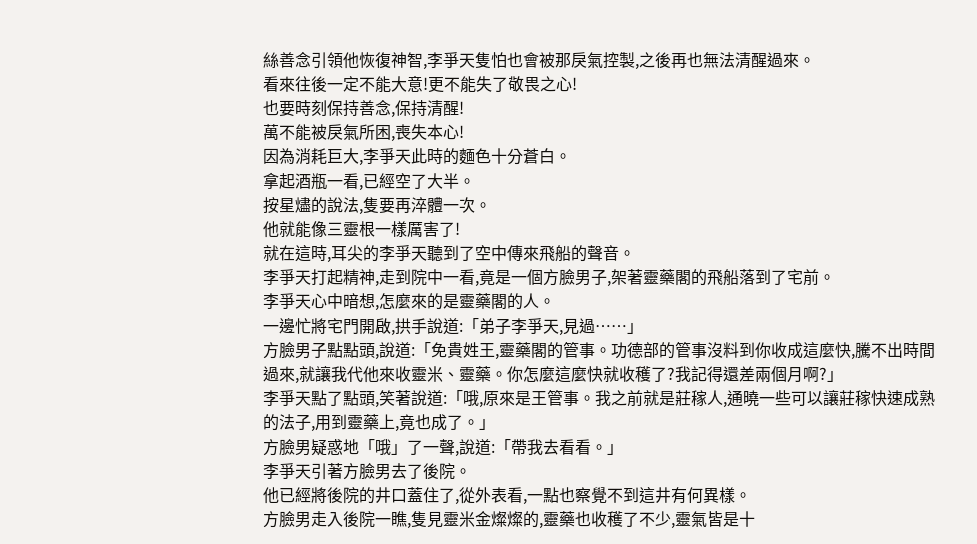絲善念引領他恢復神智,李爭天隻怕也會被那戾氣控製,之後再也無法清醒過來。
看來往後一定不能大意!更不能失了敬畏之心!
也要時刻保持善念,保持清醒!
萬不能被戾氣所困,喪失本心!
因為消耗巨大,李爭天此時的麵色十分蒼白。
拿起酒瓶一看,已經空了大半。
按星燼的說法,隻要再淬體一次。
他就能像三靈根一樣厲害了!
就在這時,耳尖的李爭天聽到了空中傳來飛船的聲音。
李爭天打起精神,走到院中一看,竟是一個方臉男子,架著靈藥閣的飛船落到了宅前。
李爭天心中暗想,怎麼來的是靈藥閣的人。
一邊忙將宅門開啟,拱手說道:「弟子李爭天,見過……」
方臉男子點點頭,說道:「免貴姓王,靈藥閣的管事。功德部的管事沒料到你收成這麼快,騰不出時間過來,就讓我代他來收靈米、靈藥。你怎麼這麼快就收穫了?我記得還差兩個月啊?」
李爭天點了點頭,笑著說道:「哦,原來是王管事。我之前就是莊稼人,通曉一些可以讓莊稼快速成熟的法子,用到靈藥上,竟也成了。」
方臉男疑惑地「哦」了一聲,說道:「帶我去看看。」
李爭天引著方臉男去了後院。
他已經將後院的井口蓋住了,從外表看,一點也察覺不到這井有何異樣。
方臉男走入後院一瞧,隻見靈米金燦燦的,靈藥也收穫了不少,靈氣皆是十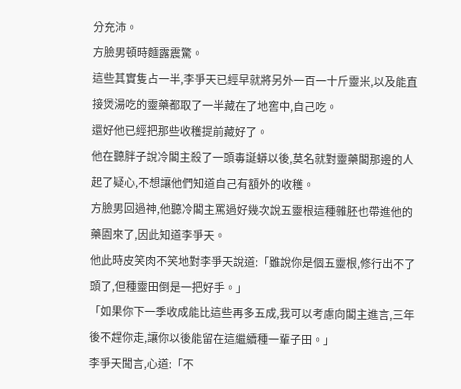分充沛。
方臉男頓時麵露震驚。
這些其實隻占一半,李爭天已經早就將另外一百一十斤靈米,以及能直接煲湯吃的靈藥都取了一半藏在了地窖中,自己吃。
還好他已經把那些收穫提前藏好了。
他在聽胖子說冷閣主殺了一頭毒誕蟒以後,莫名就對靈藥閣那邊的人起了疑心,不想讓他們知道自己有額外的收穫。
方臉男回過神,他聽冷閣主罵過好幾次說五靈根這種雜胚也帶進他的藥園來了,因此知道李爭天。
他此時皮笑肉不笑地對李爭天說道:「雖說你是個五靈根,修行出不了頭了,但種靈田倒是一把好手。」
「如果你下一季收成能比這些再多五成,我可以考慮向閣主進言,三年後不趕你走,讓你以後能留在這繼續種一輩子田。」
李爭天聞言,心道:「不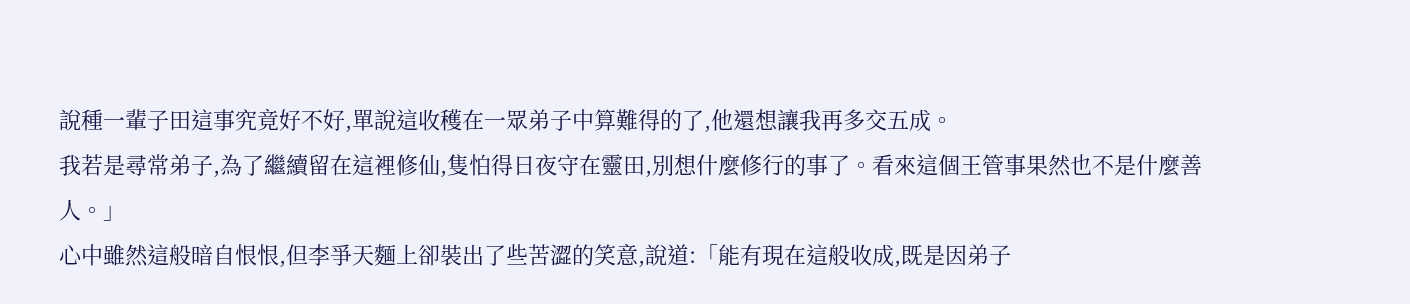說種一輩子田這事究竟好不好,單說這收穫在一眾弟子中算難得的了,他還想讓我再多交五成。
我若是尋常弟子,為了繼續留在這裡修仙,隻怕得日夜守在靈田,別想什麼修行的事了。看來這個王管事果然也不是什麼善人。」
心中雖然這般暗自恨恨,但李爭天麵上卻裝出了些苦澀的笑意,說道:「能有現在這般收成,既是因弟子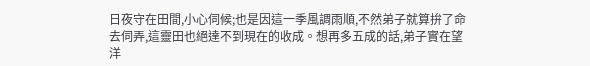日夜守在田間,小心伺候;也是因這一季風調雨順,不然弟子就算拚了命去伺弄,這靈田也絕達不到現在的收成。想再多五成的話,弟子實在望洋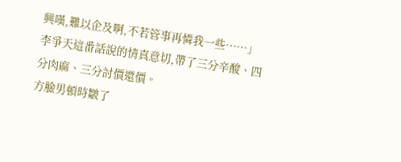興嘆,難以企及啊,不若管事再憐我一些……」
李爭天這番話說的情真意切,帶了三分辛酸、四分肉麻、三分討價還價。
方臉男頓時皺了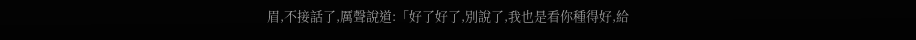眉,不接話了,厲聲說道:「好了好了,別說了,我也是看你種得好,給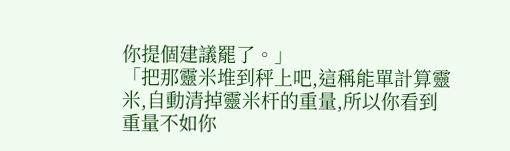你提個建議罷了。」
「把那靈米堆到秤上吧,這稱能單計算靈米,自動清掉靈米杆的重量,所以你看到重量不如你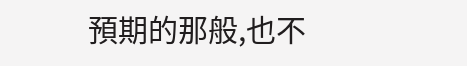預期的那般,也不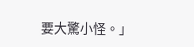要大驚小怪。」